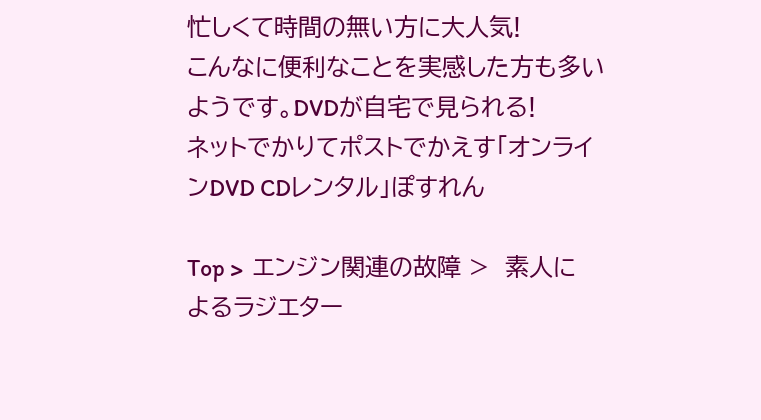忙しくて時間の無い方に大人気!
こんなに便利なことを実感した方も多いようです。DVDが自宅で見られる!
ネットでかりてポストでかえす「オンラインDVD CDレンタル」ぽすれん

Top >  エンジン関連の故障 >  素人によるラジエター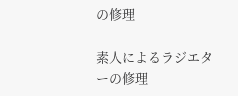の修理

素人によるラジエターの修理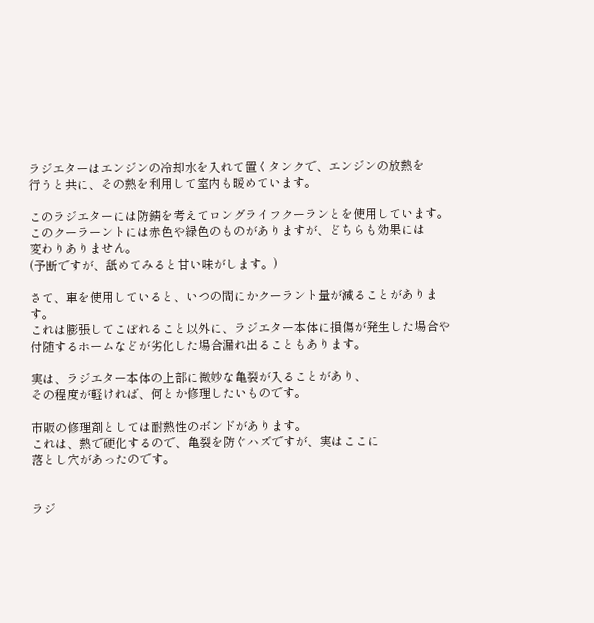ラジエターはエンジンの冷却水を入れて置くタンクで、エンジンの放熱を
行うと共に、その熱を利用して室内も暖めています。

このラジエターには防錆を考えてロングライフクーランとを使用しています。
このクーラーントには赤色や緑色のものがありますが、どちらも効果には
変わりありません。
(予断ですが、舐めてみると甘い味がします。)

さて、車を使用していると、いつの間にかクーラント量が減ることがあります。
これは膨張してこぼれること以外に、ラジエター本体に損傷が発生した場合や
付随するホームなどが劣化した場合漏れ出ることもあります。

実は、ラジエター本体の上部に微妙な亀裂が入ることがあり、
その程度が軽ければ、何とか修理したいものです。

市販の修理剤としては耐熱性のボンドがあります。
これは、熱で硬化するので、亀裂を防ぐハズですが、実はここに
落とし穴があったのです。


ラジ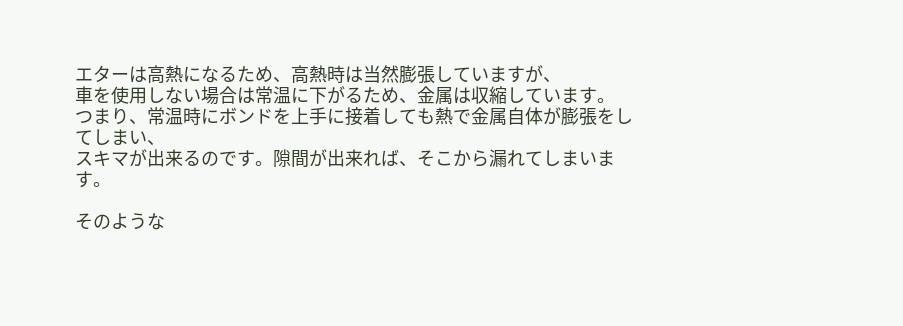エターは高熱になるため、高熱時は当然膨張していますが、
車を使用しない場合は常温に下がるため、金属は収縮しています。
つまり、常温時にボンドを上手に接着しても熱で金属自体が膨張をしてしまい、
スキマが出来るのです。隙間が出来れば、そこから漏れてしまいます。

そのような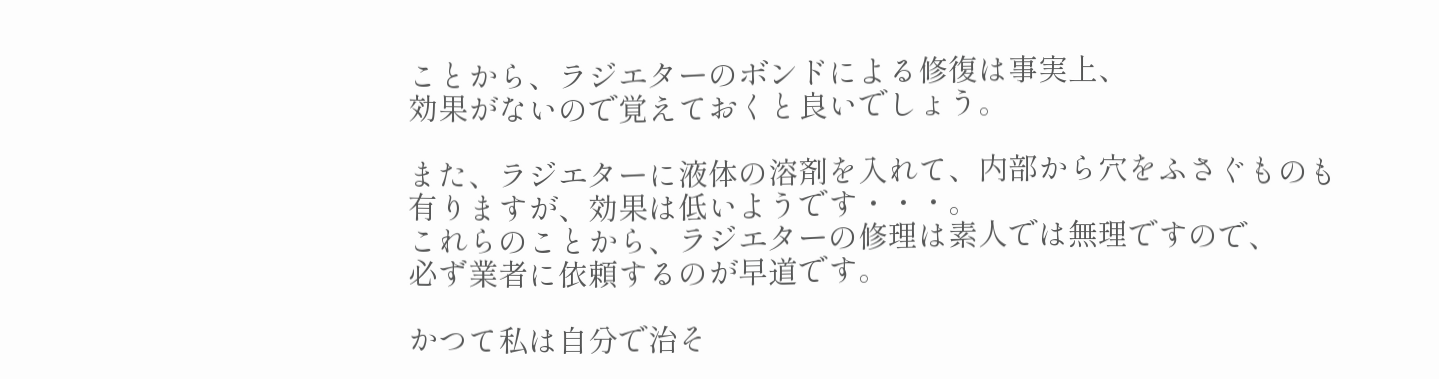ことから、ラジエターのボンドによる修復は事実上、
効果がないので覚えておくと良いでしょう。

また、ラジエターに液体の溶剤を入れて、内部から穴をふさぐものも
有りますが、効果は低いようです・・・。
これらのことから、ラジエターの修理は素人では無理ですので、
必ず業者に依頼するのが早道です。

かつて私は自分で治そ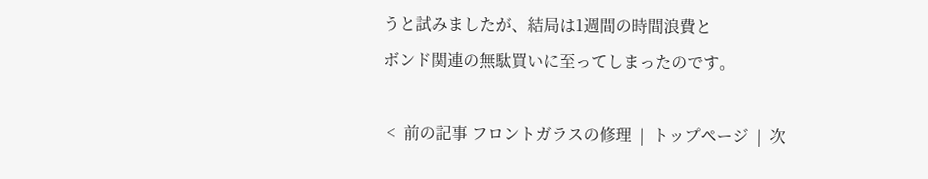うと試みましたが、結局は1週間の時間浪費と
ボンド関連の無駄買いに至ってしまったのです。

 <  前の記事 フロントガラスの修理  |  トップページ  |  次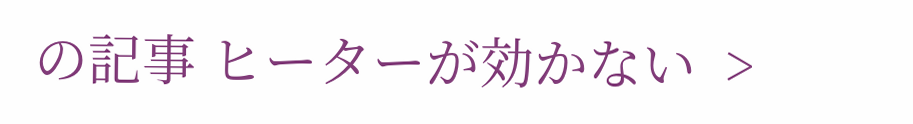の記事 ヒーターが効かない  >